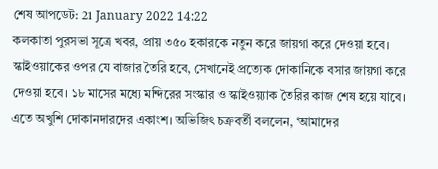শেষ আপডেট: 21 January 2022 14:22
কলকাতা পুরসভা সূত্রে খবর, প্রায় ৩৫০ হকারকে নতুন করে জায়গা করে দেওয়া হবে। স্কাইওয়াকের ওপর যে বাজার তৈরি হবে, সেখানেই প্রত্যেক দোকানিকে বসার জায়গা করে দেওয়া হবে। ১৮ মাসের মধ্যে মন্দিরের সংস্কার ও স্কাইওয়্যাক তৈরির কাজ শেষ হয়ে যাবে।
এতে অখুশি দোকানদারদের একাংশ। অভিজিৎ চক্রবর্তী বললেন, ‘আমাদের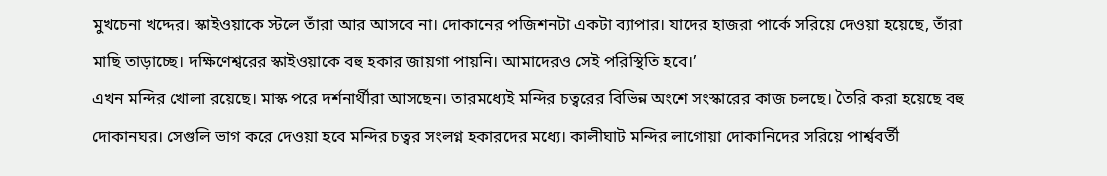মুখচেনা খদ্দের। স্কাইওয়াকে স্টলে তাঁরা আর আসবে না। দোকানের পজিশনটা একটা ব্যাপার। যাদের হাজরা পার্কে সরিয়ে দেওয়া হয়েছে, তাঁরা মাছি তাড়াচ্ছে। দক্ষিণেশ্বরের স্কাইওয়াকে বহু হকার জায়গা পায়নি। আমাদেরও সেই পরিস্থিতি হবে।’
এখন মন্দির খোলা রয়েছে। মাস্ক পরে দর্শনার্থীরা আসছেন। তারমধ্যেই মন্দির চত্বরের বিভিন্ন অংশে সংস্কারের কাজ চলছে। তৈরি করা হয়েছে বহু দোকানঘর। সেগুলি ভাগ করে দেওয়া হবে মন্দির চত্বর সংলগ্ন হকারদের মধ্যে। কালীঘাট মন্দির লাগোয়া দোকানিদের সরিয়ে পার্শ্ববর্তী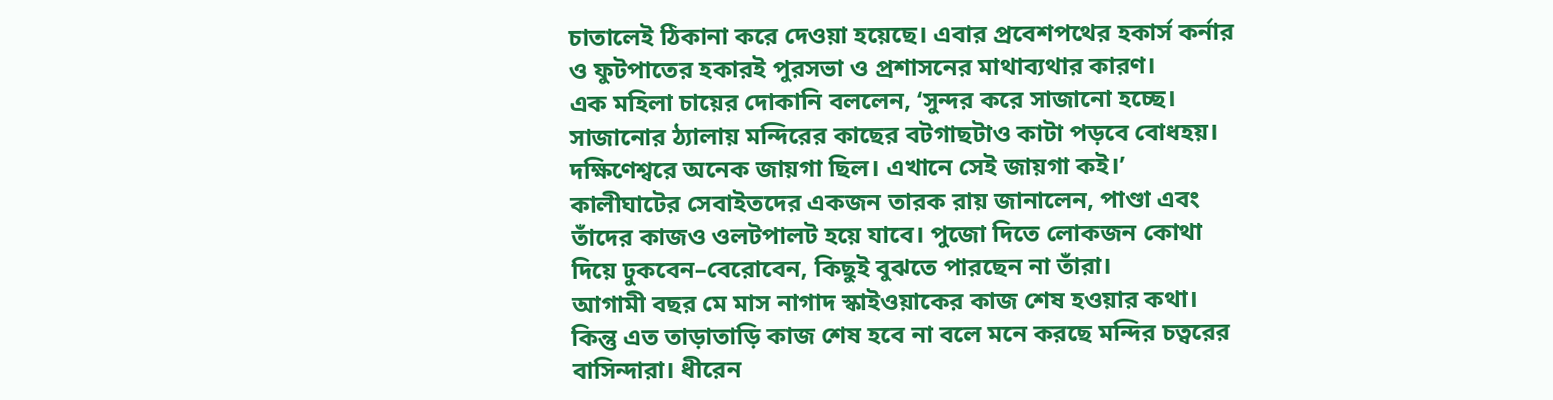চাতালেই ঠিকানা করে দেওয়া হয়েছে। এবার প্রবেশপথের হকার্স কর্নার ও ফুটপাতের হকারই পুরসভা ও প্রশাসনের মাথাব্যথার কারণ।
এক মহিলা চায়ের দোকানি বললেন, ‘সুন্দর করে সাজানো হচ্ছে। সাজানোর ঠ্যালায় মন্দিরের কাছের বটগাছটাও কাটা পড়বে বোধহয়। দক্ষিণেশ্বরে অনেক জায়গা ছিল। এখানে সেই জায়গা কই।’
কালীঘাটের সেবাইতদের একজন তারক রায় জানালেন, পাণ্ডা এবং তাঁদের কাজও ওলটপালট হয়ে যাবে। পুজো দিতে লোকজন কোথা দিয়ে ঢুকবেন–বেরোবেন, কিছুই বুঝতে পারছেন না তাঁরা।
আগামী বছর মে মাস নাগাদ স্কাইওয়াকের কাজ শেষ হওয়ার কথা। কিন্তু এত তাড়াতাড়ি কাজ শেষ হবে না বলে মনে করছে মন্দির চত্বরের বাসিন্দারা। ধীরেন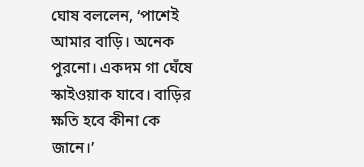ঘোষ বললেন, ‘পাশেই আমার বাড়ি। অনেক পুরনো। একদম গা ঘেঁষে স্কাইওয়াক যাবে। বাড়ির ক্ষতি হবে কীনা কে জানে।’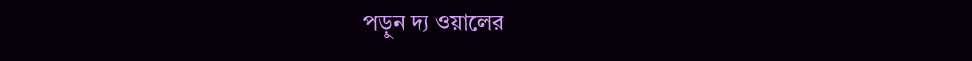পড়ুন দ্য ওয়ালের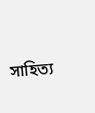সাহিত্য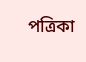পত্রিকা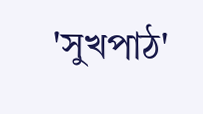'সুখপাঠ'